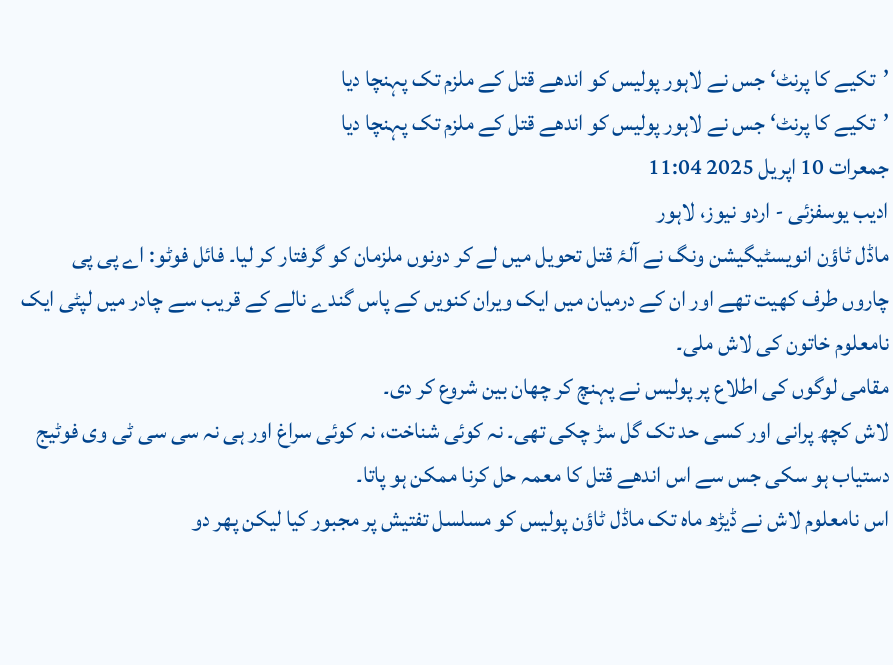’تکیے کا پرنٹ‘ جس نے لاہور پولیس کو اندھے قتل کے ملزم تک پہنچا دیا
’تکیے کا پرنٹ‘ جس نے لاہور پولیس کو اندھے قتل کے ملزم تک پہنچا دیا
جمعرات 10 اپریل 2025 11:04
ادیب یوسفزئی - اردو نیوز، لاہور
ماڈل ٹاؤن انویسٹیگیشن ونگ نے آلۂ قتل تحویل میں لے کر دونوں ملزمان کو گرفتار کر لیا۔ فائل فوٹو: اے پی پی
چاروں طرف کھیت تھے اور ان کے درمیان میں ایک ویران کنویں کے پاس گندے نالے کے قریب سے چادر میں لپٹی ایک نامعلوم خاتون کی لاش ملی۔
مقامی لوگوں کی اطلاع پر پولیس نے پہنچ کر چھان بین شروع کر دی۔
لاش کچھ پرانی اور کسی حد تک گل سڑ چکی تھی۔ نہ کوئی شناخت، نہ کوئی سراغ اور ہی نہ سی سی ٹی وی فوٹیج دستیاب ہو سکی جس سے اس اندھے قتل کا معمہ حل کرنا ممکن ہو پاتا۔
اس نامعلوم لاش نے ڈیڑھ ماہ تک ماڈل ٹاؤن پولیس کو مسلسل تفتیش پر مجبور کیا لیکن پھر دو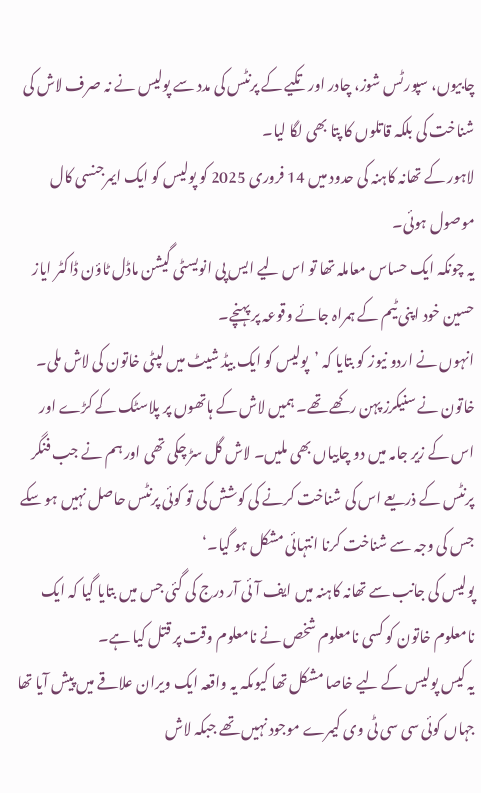چابیوں، سپورٹس شوز، چادر اور تکیے کے پرنٹس کی مدد سے پولیس نے نہ صرف لاش کی شناخت کی بلکہ قاتلوں کا پتا بھی لگا لیا۔
لاہور کے تھانہ کاہنہ کی حدود میں 14 فروری 2025 کو پولیس کو ایک ایمرجنسی کال موصول ہوئی۔
یہ چونکہ ایک حساس معاملہ تھا تو اس لیے ایس پی انویسٹی گیشن ماڈل ٹاؤن ڈاکٹر ایاز حسین خود اپنی ٹیم کے ہمراہ جائے وقوعہ پر پہنچے۔
انہوں نے اردو نیوز کو بتایا کہ ’پولیس کو ایک بیڈ شیٹ میں لپٹی خاتون کی لاش ملی۔ خاتون نے سنیکرز پہن رکھے تھے۔ ہمیں لاش کے ہاتھوں پر پلاسٹک کے کڑے اور اس کے زیر جامہ میں دو چابیاں بھی ملیں۔ لاش گل سڑ چکی تھی اور ہم نے جب فنگر پرنٹس کے ذریعے اس کی شناخت کرنے کی کوشش کی تو کوئی پرنٹس حاصل نہیں ہو سکے جس کی وجہ سے شناخت کرنا انتہائی مشکل ہو گیا۔‘
پولیس کی جانب سے تھانہ کاہنہ میں ایف آئی آر درج کی گئی جس میں بتایا گیا کہ ایک نامعلوم خاتون کو کسی نامعلوم شخص نے نامعلوم وقت پر قتل کیا ہے۔
یہ کیس پولیس کے لیے خاصا مشکل تھا کیوںکہ یہ واقعہ ایک ویران علاقے میں پیش آیا تھا جہاں کوئی سی سی ٹی وی کیمرے موجود نہیں تھے جبکہ لاش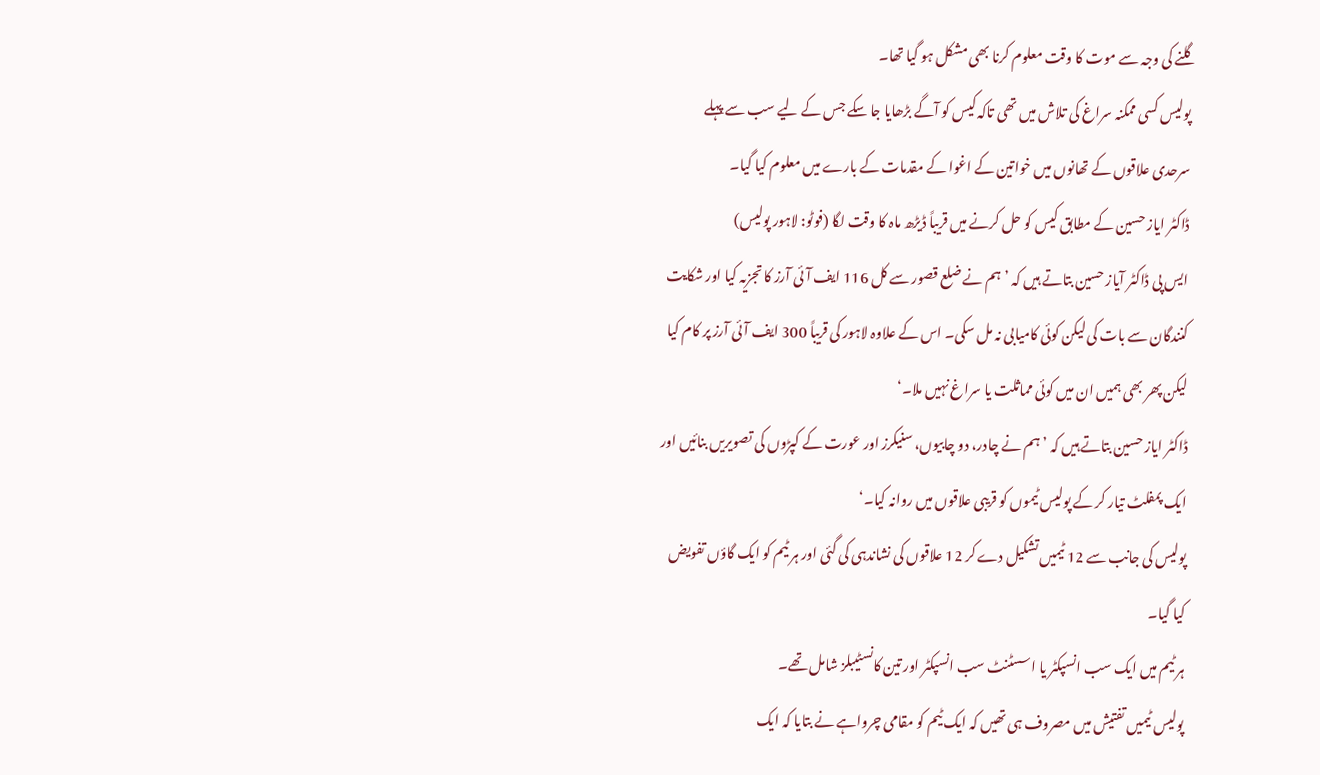گلنے کی وجہ سے موت کا وقت معلوم کرنا بھی مشکل ہو گیا تھا۔
پولیس کسی ممکنہ سراغ کی تلاش میں تھی تاکہ کیس کو آگے بڑھایا جا سکے جس کے لیے سب سے پہلے سرحدی علاقوں کے تھانوں میں خواتین کے اغوا کے مقدمات کے بارے میں معلوم کیا گیا۔
ڈاکٹر ایاز حسین کے مطابق کیس کو حل کرنے میں قریباً ڈیڑھ ماہ کا وقت لگا (فوٹو: لاہور پولیس)
ایس پی ڈاکٹر آیاز حسین بتاتے ہیں کہ ’ہم نے ضلع قصور سے کل 116 ایف آئی آرز کا تجزیہ کیا اور شکایت کنندگان سے بات کی لیکن کوئی کامیابی نہ مل سکی۔ اس کے علاوہ لاہور کی قریباً 300 ایف آئی آرز پر کام کیا لیکن پھر بھی ہمیں ان میں کوئی مماثلت یا سراغ نہیں ملا۔‘
ڈاکٹر ایاز حسین بتاتے ہیں کہ ’ہم نے چادر، دو چابیوں، سنیکرز اور عورت کے کپڑوں کی تصویریں بنائیں اور ایک پمفلٹ تیار کر کے پولیس ٹیموں کو قریبی علاقوں میں روانہ کیا۔‘
پولیس کی جانب سے 12 ٹیمیں تشکیل دے کر 12 علاقوں کی نشاندہی کی گئی اور ہر ٹیم کو ایک گاؤں تفویض کیا گیا۔
ہر ٹیم میں ایک سب انسپکٹر یا اسسٹنٹ سب انسپکٹر اور تین کانسٹیبلز شامل تھے۔
پولیس ٹیمیں تفتیش میں مصروف ہی تھیں کہ ایک ٹیم کو مقامی چرواہے نے بتایا کہ ایک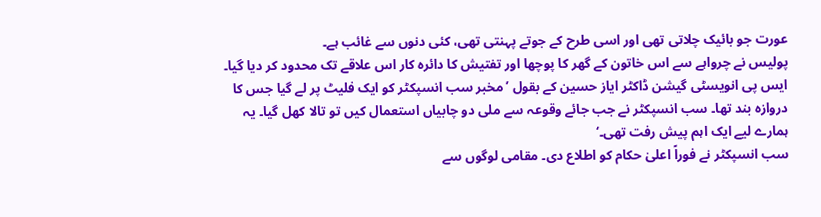عورت جو بائیک چلاتی تھی اور اسی طرح کے جوتے پہنتی تھی، کئی دنوں سے غائب ہے۔
پولیس نے چرواہے سے اس خاتون کے گھر کا پوچھا اور تفتیش کا دائرہ کار اس علاقے تک محدود کر دیا گیا۔
ایس پی انویسٹی گیشن ڈاکٹر ایاز حسین کے بقول ’مخبر سب انسپکٹر کو ایک فلیٹ پر لے گیا جس کا دروازہ بند تھا۔ سب انسپکٹر نے جب جائے وقوعہ سے ملی دو چابیاں استعمال کیں تو تالا کھل گیا۔ یہ ہمارے لیے ایک اہم پیش رفت تھی۔‘
سب انسپکٹر نے فوراً اعلیٰ حکام کو اطلاع دی۔ مقامی لوگوں سے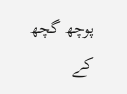پوچھ گچھ کے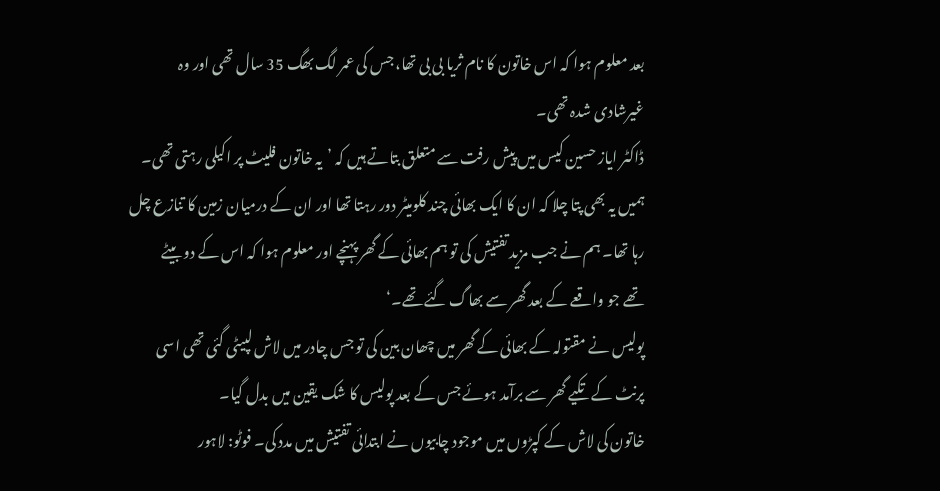بعد معلوم ہوا کہ اس خاتون کا نام ثریا بی بی تھا، جس کی عمر لگ بھگ 35 سال تھی اور وہ غیرشادی شدہ تھی۔
ڈاکٹر ایاز حسین کیس میں پیش رفت سے متعلق بتاتے ہیں کہ ’یہ خاتون فلیٹ پر اکیلی رہتی تھی۔ ہمیں یہ بھی پتا چلا کہ ان کا ایک بھائی چند کلومیٹر دور رہتا تھا اور ان کے درمیان زمین کا تنازع چل رہا تھا۔ ہم نے جب مزید تفتیش کی تو ہم بھائی کے گھر پہنچے اور معلوم ہوا کہ اس کے دو بیٹے تھے جو واقعے کے بعد گھر سے بھاگ گئے تھے۔‘
پولیس نے مقتولہ کے بھائی کے گھر میں چھان بین کی تو جس چادر میں لاش لپیٹی گئی تھی اسی پرنٹ کے تکیے گھر سے برآمد ہوئے جس کے بعد پولیس کا شک یقین میں بدل گیا۔
خاتون کی لاش کے کپڑوں میں موجود چابیوں نے ابتدائی تفتیش میں مدد کی۔ فوٹو: لاہور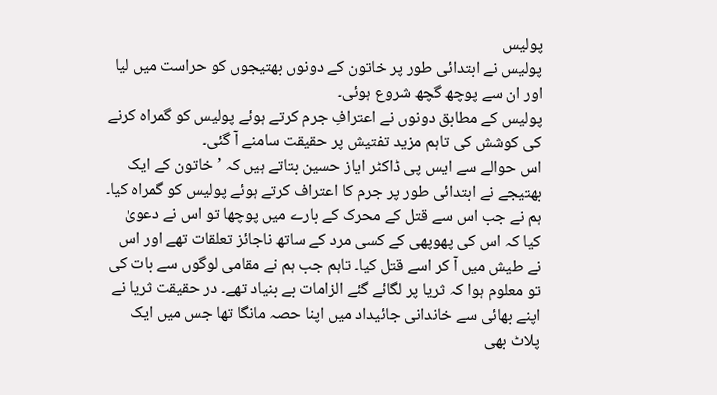پولیس
پولیس نے ابتدائی طور پر خاتون کے دونوں بھتیجوں کو حراست میں لیا اور ان سے پوچھ گچھ شروع ہوئی۔
پولیس کے مطابق دونوں نے اعترافِ جرم کرتے ہوئے پولیس کو گمراہ کرنے کی کوشش کی تاہم مزید تفتیش پر حقیقت سامنے آ گئی۔
اس حوالے سے ایس پی ڈاکٹر ایاز حسین بتاتے ہیں کہ ’خاتون کے ایک بھتیجے نے ابتدائی طور پر جرم کا اعتراف کرتے ہوئے پولیس کو گمراہ کیا۔ ہم نے جب اس سے قتل کے محرک کے بارے میں پوچھا تو اس نے دعویٰ کیا کہ اس کی پھوپھی کے کسی مرد کے ساتھ ناجائز تعلقات تھے اور اس نے طیش میں آ کر اسے قتل کیا۔ تاہم جب ہم نے مقامی لوگوں سے بات کی تو معلوم ہوا کہ ثریا پر لگائے گئے الزامات بے بنیاد تھے۔ در حقیقت ثریا نے اپنے بھائی سے خاندانی جائیداد میں اپنا حصہ مانگا تھا جس میں ایک پلاٹ بھی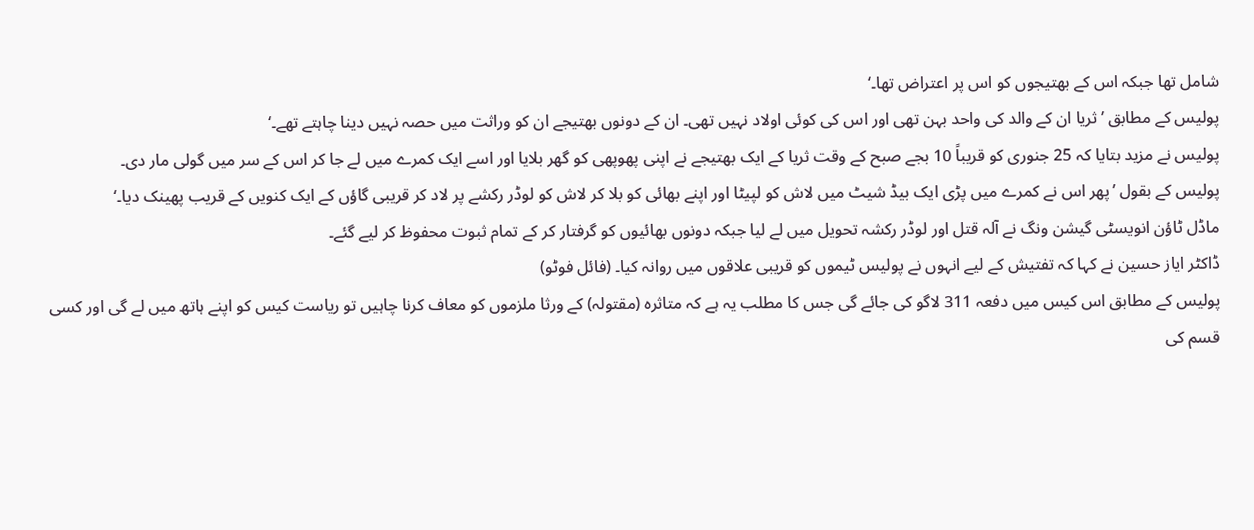شامل تھا جبکہ اس کے بھتیجوں کو اس پر اعتراض تھا۔‘
پولیس کے مطابق ’ثریا ان کے والد کی واحد بہن تھی اور اس کی کوئی اولاد نہیں تھی۔ ان کے دونوں بھتیجے ان کو وراثت میں حصہ نہیں دینا چاہتے تھے۔‘
پولیس نے مزید بتایا کہ 25 جنوری کو قریباً 10 بجے صبح کے وقت ثریا کے ایک بھتیجے نے اپنی پھوپھی کو گھر بلایا اور اسے ایک کمرے میں لے جا کر اس کے سر میں گولی مار دی۔
پولیس کے بقول ’پھر اس نے کمرے میں پڑی ایک بیڈ شیٹ میں لاش کو لپیٹا اور اپنے بھائی کو بلا کر لاش کو لوڈر رکشے پر لاد کر قریبی گاؤں کے ایک کنویں کے قریب پھینک دیا۔‘
ماڈل ٹاؤن انویسٹی گیشن ونگ نے آلہ قتل اور لوڈر رکشہ تحویل میں لے لیا جبکہ دونوں بھائیوں کو گرفتار کر کے تمام ثبوت محفوظ کر لیے گئے۔
ڈاکٹر ایاز حسین نے کہا کہ تفتیش کے لیے انہوں نے پولیس ٹیموں کو قریبی علاقوں میں روانہ کیا۔ (فائل فوٹو)
پولیس کے مطابق اس کیس میں دفعہ 311 لاگو کی جائے گی جس کا مطلب یہ ہے کہ متاثرہ (مقتولہ) کے ورثا ملزموں کو معاف کرنا چاہیں تو ریاست کیس کو اپنے ہاتھ میں لے گی اور کسی قسم کی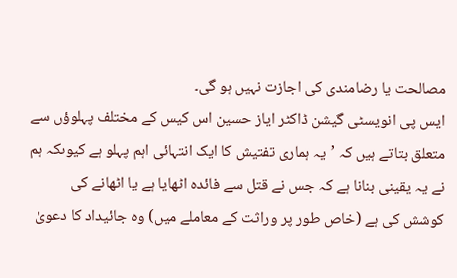مصالحت یا رضامندی کی اجازت نہیں ہو گی۔
ایس پی انویسٹی گیشن ڈاکٹر ایاز حسین اس کیس کے مختلف پہلوؤں سے متعلق بتاتے ہیں کہ ’یہ ہماری تفتیش کا ایک انتہائی اہم پہلو ہے کیوںکہ ہم نے یہ یقینی بنانا ہے کہ جس نے قتل سے فائدہ اٹھایا ہے یا اٹھانے کی کوشش کی ہے (خاص طور پر وراثت کے معاملے میں) وہ جائیداد کا دعویٰ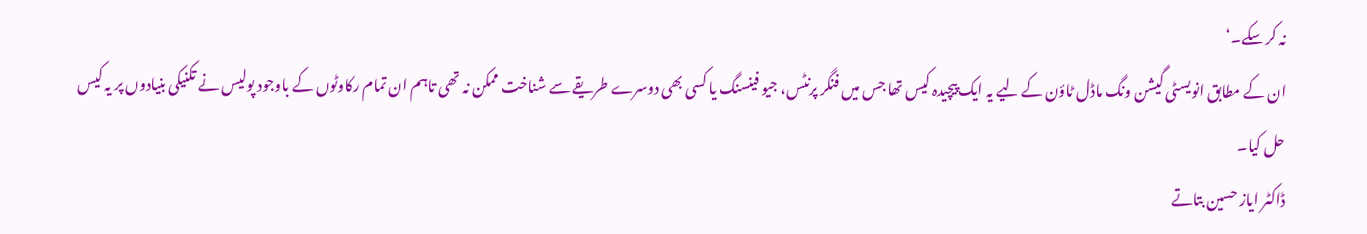نہ کر سکے۔‘
ان کے مطابق انویسٹی گیشن ونگ ماڈل ٹاؤن کے لیے یہ ایک پیچیدہ کیس تھا جس میں فنگر پرنٹس، جیو فینسنگ یا کسی بھی دوسرے طریقے سے شناخت ممکن نہ تھی تاہم ان تمام رکاوٹوں کے باوجود پولیس نے تکنیکی بنیادوں پر یہ کیس حل کیا۔
ڈاکٹر ایاز حسین بتاتے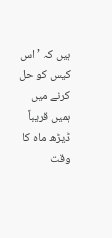ہیں کہ ’اس کیس کو حل کرنے میں ہمیں قریباً ڈیڑھ ماہ کا وقت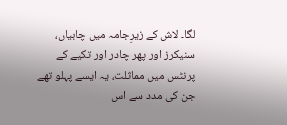لگا۔ لاش کے زیرِجامہ میں چابیاں، سنیکرز اور پھر چادر اور تکیے کے پرنٹس میں مماثلت، یہ ایسے پہلو تھے جن کی مدد سے اس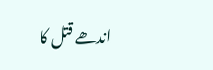اندھے قتل کا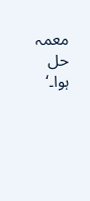معمہ حل ہوا۔‘